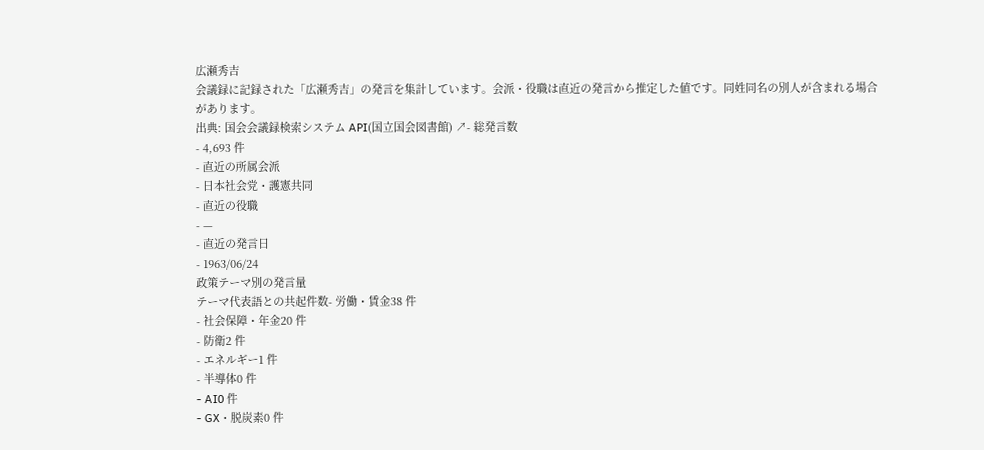広瀬秀吉
会議録に記録された「広瀬秀吉」の発言を集計しています。会派・役職は直近の発言から推定した値です。同姓同名の別人が含まれる場合があります。
出典: 国会会議録検索システム API(国立国会図書館) ↗- 総発言数
- 4,693 件
- 直近の所属会派
- 日本社会党・護憲共同
- 直近の役職
- —
- 直近の発言日
- 1963/06/24
政策テーマ別の発言量
テーマ代表語との共起件数- 労働・賃金38 件
- 社会保障・年金20 件
- 防衛2 件
- エネルギー1 件
- 半導体0 件
- AI0 件
- GX・脱炭素0 件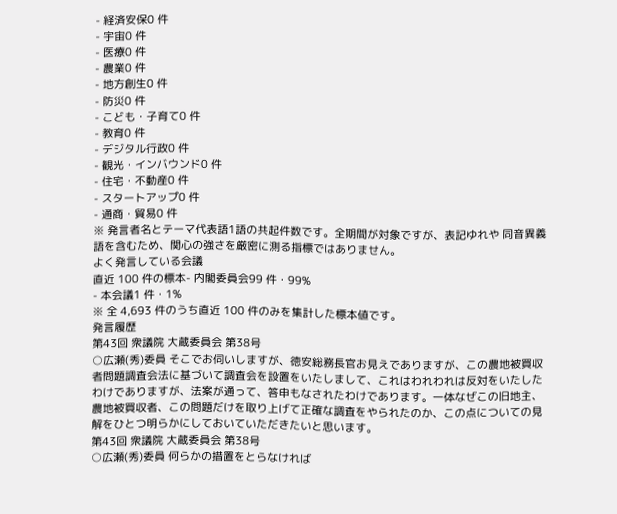- 経済安保0 件
- 宇宙0 件
- 医療0 件
- 農業0 件
- 地方創生0 件
- 防災0 件
- こども・子育て0 件
- 教育0 件
- デジタル行政0 件
- 観光・インバウンド0 件
- 住宅・不動産0 件
- スタートアップ0 件
- 通商・貿易0 件
※ 発言者名とテーマ代表語1語の共起件数です。全期間が対象ですが、表記ゆれや 同音異義語を含むため、関心の強さを厳密に測る指標ではありません。
よく発言している会議
直近 100 件の標本- 内閣委員会99 件・99%
- 本会議1 件・1%
※ 全 4,693 件のうち直近 100 件のみを集計した標本値です。
発言履歴
第43回 衆議院 大蔵委員会 第38号
○広瀬(秀)委員 そこでお伺いしますが、徳安総務長官お見えでありますが、この農地被買収者問題調査会法に基づいて調査会を設置をいたしまして、これはわれわれは反対をいたしたわけでありますが、法案が通って、答申もなされたわけであります。一体なぜこの旧地主、農地被買収者、この問題だけを取り上げて正確な調査をやられたのか、この点についての見解をひとつ明らかにしておいていただきたいと思います。
第43回 衆議院 大蔵委員会 第38号
○広瀬(秀)委員 何らかの措置をとらなければ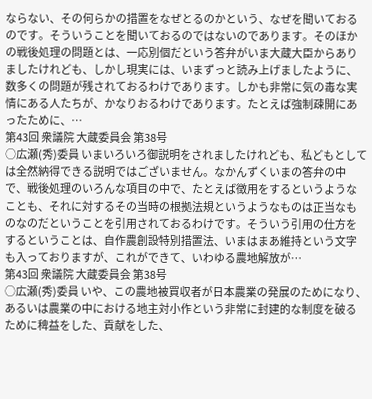ならない、その何らかの措置をなぜとるのかという、なぜを聞いておるのです。そういうことを聞いておるのではないのであります。そのほかの戦後処理の問題とは、一応別個だという答弁がいま大蔵大臣からありましたけれども、しかし現実には、いまずっと読み上げましたように、数多くの問題が残されておるわけであります。しかも非常に気の毒な実情にある人たちが、かなりおるわけであります。たとえば強制疎開にあったために、…
第43回 衆議院 大蔵委員会 第38号
○広瀬(秀)委員 いまいろいろ御説明をされましたけれども、私どもとしては全然納得できる説明ではございません。なかんずくいまの答弁の中で、戦後処理のいろんな項目の中で、たとえば徴用をするというようなことも、それに対するその当時の根拠法規というようなものは正当なものなのだということを引用されておるわけです。そういう引用の仕方をするということは、自作農創設特別措置法、いまはまあ維持という文字も入っておりますが、これができて、いわゆる農地解放が…
第43回 衆議院 大蔵委員会 第38号
○広瀬(秀)委員 いや、この農地被買収者が日本農業の発展のためになり、あるいは農業の中における地主対小作という非常に封建的な制度を破るために稗益をした、貢献をした、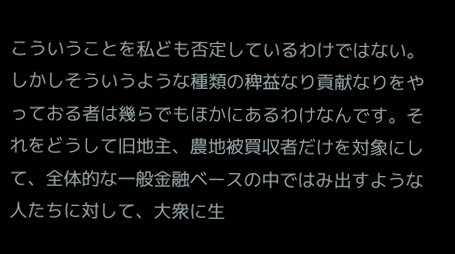こういうことを私ども否定しているわけではない。しかしそういうような種類の稗益なり貢献なりをやっておる者は幾らでもほかにあるわけなんです。それをどうして旧地主、農地被買収者だけを対象にして、全体的な一般金融ベースの中ではみ出すような人たちに対して、大衆に生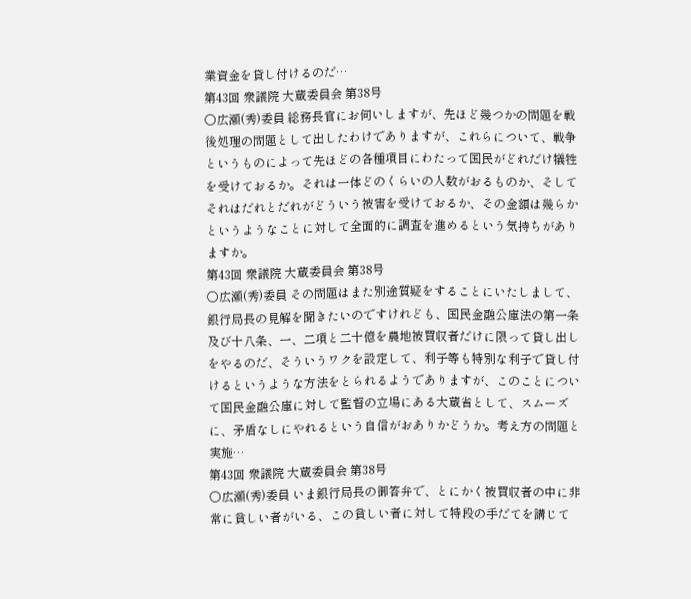業資金を貸し付けるのだ…
第43回 衆議院 大蔵委員会 第38号
○広瀬(秀)委員 総務長官にお伺いしますが、先ほど幾つかの問題を戦後処理の問題として出したわけでありますが、これらについて、戦争というものによって先ほどの各種項目にわたって国民がどれだけ犠牲を受けておるか。それは一体どのくらいの人数がおるものか、そしてそれはだれとだれがどういう被害を受けておるか、その金額は幾らかというようなことに対して全面的に調査を進めるという気持ちがありますか。
第43回 衆議院 大蔵委員会 第38号
○広瀬(秀)委員 その問題はまた別途質疑をすることにいたしまして、銀行局長の見解を聞きたいのですけれども、国民金融公庫法の第一条及び十八条、一、二項と二十億を農地被買収者だけに限って貸し出しをやるのだ、そういうワクを設定して、利子等も特別な利子で貸し付けるというような方法をとられるようでありますが、このことについて国民金融公庫に対して監督の立場にある大蔵省として、スムーズに、矛盾なしにやれるという自信がおありかどうか。考え方の問題と実施…
第43回 衆議院 大蔵委員会 第38号
○広瀬(秀)委員 いま銀行局長の御答弁で、とにかく被買収者の中に非常に貧しい者がいる、この貧しい者に対して特段の手だてを講じて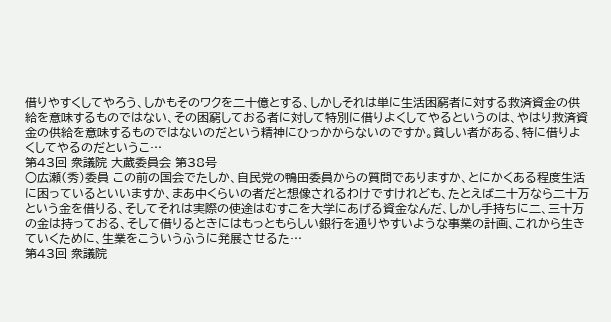借りやすくしてやろう、しかもそのワクを二十億とする、しかしそれは単に生活困窮者に対する救済資金の供給を意味するものではない、その困窮しておる者に対して特別に借りよくしてやるというのは、やはり救済資金の供給を意味するものではないのだという精神にひっかからないのですか。貧しい者がある、特に借りよくしてやるのだというこ…
第43回 衆議院 大蔵委員会 第38号
○広瀬(秀)委員 この前の国会でたしか、自民党の鴨田委員からの質問でありますか、とにかくある程度生活に困っているといいますか、まあ中くらいの者だと想像されるわけですけれども、たとえば二十万なら二十万という金を借りる、そしてそれは実際の使途はむすこを大学にあげる資金なんだ、しかし手持ちに二、三十万の金は持っておる、そして借りるときにはもっともらしい銀行を通りやすいような事業の計画、これから生きていくために、生業をこういうふうに発展させるた…
第43回 衆議院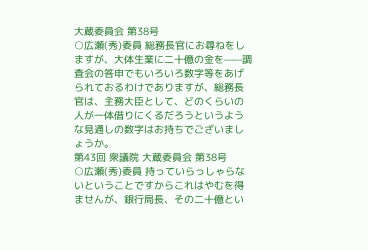大蔵委員会 第38号
○広瀬(秀)委員 総務長官にお尋ねをしますが、大体生業に二十億の金を——調査会の答申でもいろいろ数字等をあげられておるわけでありますが、総務長官は、主務大臣として、どのくらいの人が一体借りにくるだろうというような見通しの数字はお持ちでございましょうか。
第43回 衆議院 大蔵委員会 第38号
○広瀬(秀)委員 持っていらっしゃらないということですからこれはやむを得ませんが、銀行局長、その二十億とい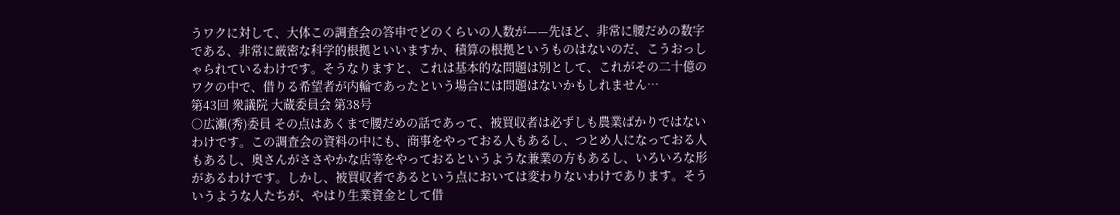うワクに対して、大体この調査会の答申でどのくらいの人数が——先ほど、非常に腰だめの数字である、非常に厳密な科学的根拠といいますか、積算の根拠というものはないのだ、こうおっしゃられているわけです。そうなりますと、これは基本的な問題は別として、これがその二十億のワクの中で、借りる希望者が内輪であったという場合には問題はないかもしれません…
第43回 衆議院 大蔵委員会 第38号
○広瀬(秀)委員 その点はあくまで腰だめの話であって、被買収者は必ずしも農業ばかりではないわけです。この調査会の資料の中にも、商事をやっておる人もあるし、つとめ人になっておる人もあるし、奥さんがささやかな店等をやっておるというような兼業の方もあるし、いろいろな形があるわけです。しかし、被買収者であるという点においては変わりないわけであります。そういうような人たちが、やはり生業資金として借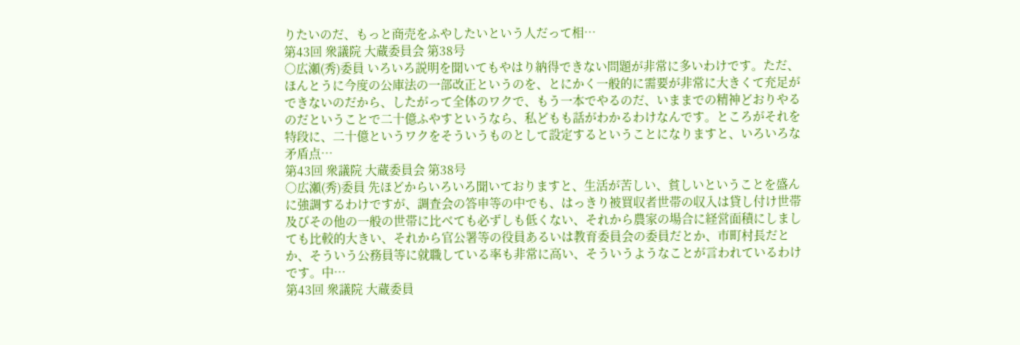りたいのだ、もっと商売をふやしたいという人だって相…
第43回 衆議院 大蔵委員会 第38号
○広瀬(秀)委員 いろいろ説明を聞いてもやはり納得できない問題が非常に多いわけです。ただ、ほんとうに今度の公庫法の一部改正というのを、とにかく一般的に需要が非常に大きくて充足ができないのだから、したがって全体のワクで、もう一本でやるのだ、いままでの精神どおりやるのだということで二十億ふやすというなら、私どもも話がわかるわけなんです。ところがそれを特段に、二十億というワクをそういうものとして設定するということになりますと、いろいろな矛盾点…
第43回 衆議院 大蔵委員会 第38号
○広瀬(秀)委員 先ほどからいろいろ聞いておりますと、生活が苦しい、貧しいということを盛んに強調するわけですが、調査会の答申等の中でも、はっきり被買収者世帯の収入は貸し付け世帯及びその他の一般の世帯に比べても必ずしも低くない、それから農家の場合に経営面積にしましても比較的大きい、それから官公署等の役員あるいは教育委員会の委員だとか、市町村長だとか、そういう公務員等に就職している率も非常に高い、そういうようなことが言われているわけです。中…
第43回 衆議院 大蔵委員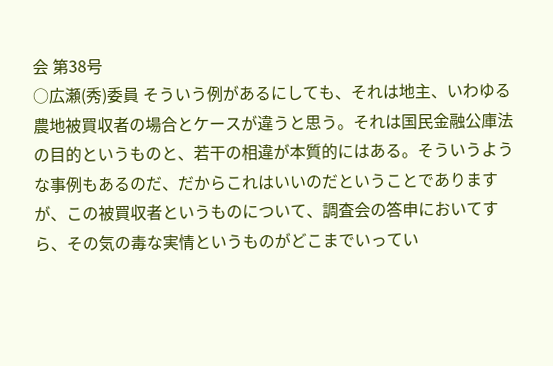会 第38号
○広瀬(秀)委員 そういう例があるにしても、それは地主、いわゆる農地被買収者の場合とケースが違うと思う。それは国民金融公庫法の目的というものと、若干の相違が本質的にはある。そういうような事例もあるのだ、だからこれはいいのだということでありますが、この被買収者というものについて、調査会の答申においてすら、その気の毒な実情というものがどこまでいってい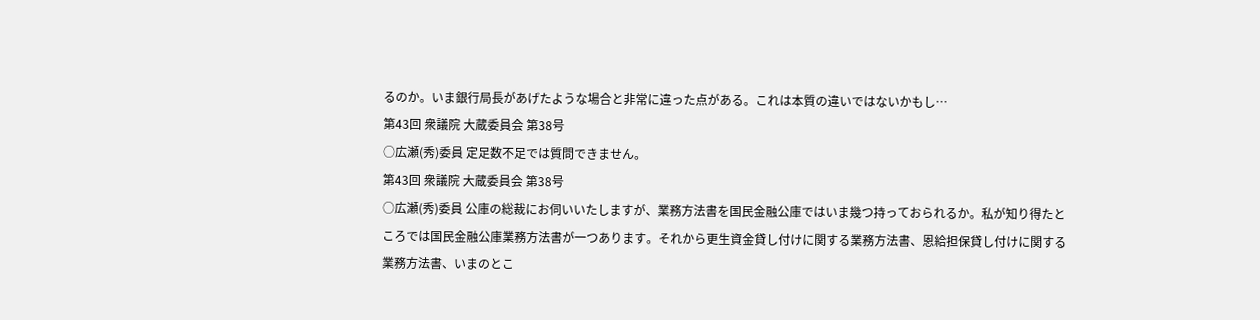るのか。いま銀行局長があげたような場合と非常に違った点がある。これは本質の違いではないかもし…
第43回 衆議院 大蔵委員会 第38号
○広瀬(秀)委員 定足数不足では質問できません。
第43回 衆議院 大蔵委員会 第38号
○広瀬(秀)委員 公庫の総裁にお伺いいたしますが、業務方法書を国民金融公庫ではいま幾つ持っておられるか。私が知り得たところでは国民金融公庫業務方法書が一つあります。それから更生資金貸し付けに関する業務方法書、恩給担保貸し付けに関する業務方法書、いまのとこ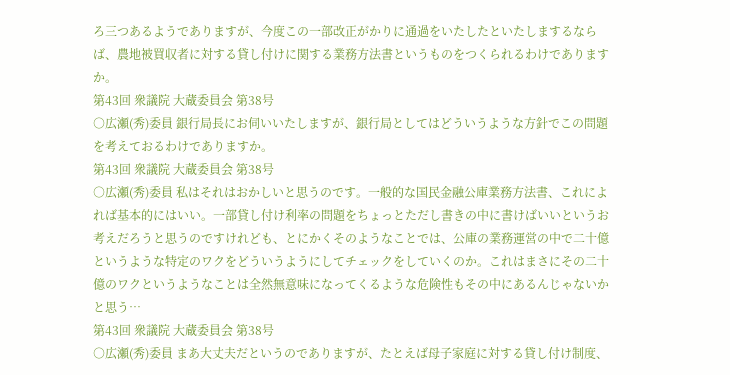ろ三つあるようでありますが、今度この一部改正がかりに通過をいたしたといたしまするならば、農地被買収者に対する貸し付けに関する業務方法書というものをつくられるわけでありますか。
第43回 衆議院 大蔵委員会 第38号
○広瀬(秀)委員 銀行局長にお伺いいたしますが、銀行局としてはどういうような方針でこの問題を考えておるわけでありますか。
第43回 衆議院 大蔵委員会 第38号
○広瀬(秀)委員 私はそれはおかしいと思うのです。一般的な国民金融公庫業務方法書、これによれば基本的にはいい。一部貸し付け利率の問題をちょっとただし書きの中に書けばいいというお考えだろうと思うのですけれども、とにかくそのようなことでは、公庫の業務運営の中で二十億というような特定のワクをどういうようにしてチェックをしていくのか。これはまさにその二十億のワクというようなことは全然無意味になってくるような危険性もその中にあるんじゃないかと思う…
第43回 衆議院 大蔵委員会 第38号
○広瀬(秀)委員 まあ大丈夫だというのでありますが、たとえば母子家庭に対する貸し付け制度、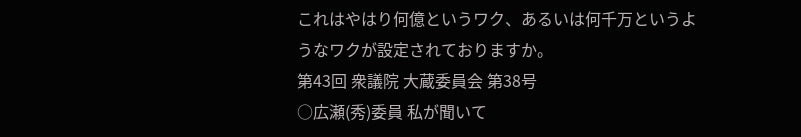これはやはり何億というワク、あるいは何千万というようなワクが設定されておりますか。
第43回 衆議院 大蔵委員会 第38号
○広瀬(秀)委員 私が聞いて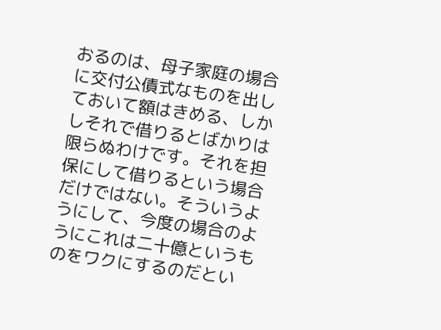おるのは、母子家庭の場合に交付公債式なものを出しておいて額はきめる、しかしそれで借りるとばかりは限らぬわけです。それを担保にして借りるという場合だけではない。そういうようにして、今度の場合のようにこれは二十億というものをワクにするのだとい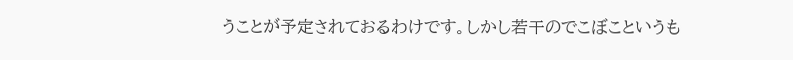うことが予定されておるわけです。しかし若干のでこぼこというも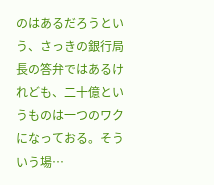のはあるだろうという、さっきの銀行局長の答弁ではあるけれども、二十億というものは一つのワクになっておる。そういう場…